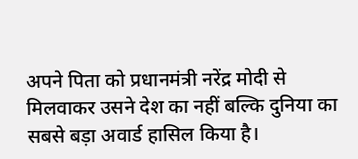अपने पिता को प्रधानमंत्री नरेंद्र मोदी से मिलवाकर उसने देश का नहीं बल्कि दुनिया का सबसे बड़ा अवार्ड हासिल किया है।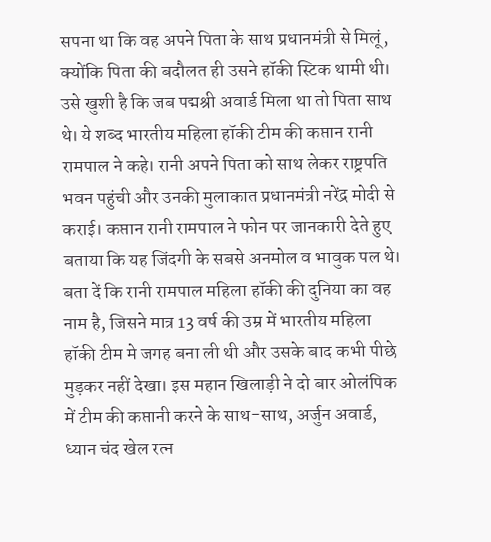सपना था कि वह अपने पिता के साथ प्रधानमंत्री से मिलूं, क्योंकि पिता की बदौलत ही उसने हॉकी स्टिक थामी थी। उसे खुशी है कि जब पद्मश्री अवार्ड मिला था तो पिता साथ थे। ये शब्द भारतीय महिला हॉकी टीम की कप्तान रानी रामपाल ने कहे। रानी अपने पिता को साथ लेकर राष्ट्रपति भवन पहुंची और उनकी मुलाकात प्रधानमंत्री नरेंद्र मोदी से कराई। कप्तान रानी रामपाल ने फोन पर जानकारी देते हुए बताया कि यह जिंदगी के सबसे अनमोल व भावुक पल थे। बता दें कि रानी रामपाल महिला हॉकी की दुनिया का वह नाम है, जिसने मात्र 13 वर्ष की उम्र में भारतीय महिला हॉकी टीम मे जगह बना ली थी और उसके बाद कभी पीछे मुड़कर नहीं देखा। इस महान खिलाड़ी ने दो बार ओलंपिक में टीम की कप्तानी करने के साथ-साथ, अर्जुन अवार्ड, ध्यान चंद खेल रत्न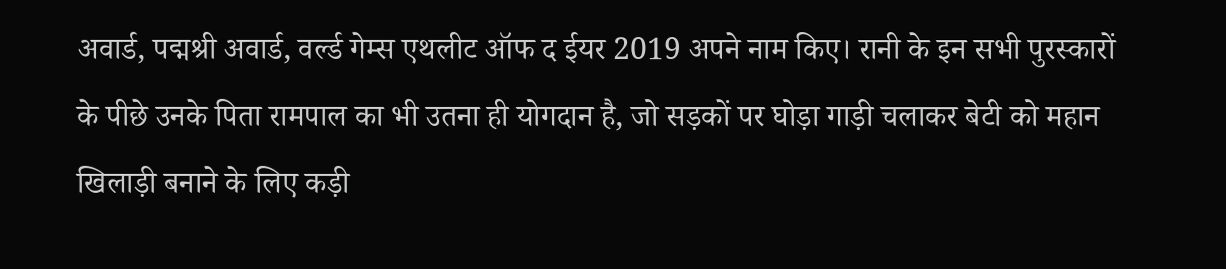अवार्ड, पद्मश्री अवार्ड, वर्ल्ड गेम्स एथलीट ऑफ द ईयर 2019 अपने नाम किए। रानी के इन सभी पुरस्कारों के पीछे उनके पिता रामपाल का भी उतना ही योगदान है, जो सड़कों पर घोड़ा गाड़ी चलाकर बेटी को महान खिलाड़ी बनाने के लिए कड़ी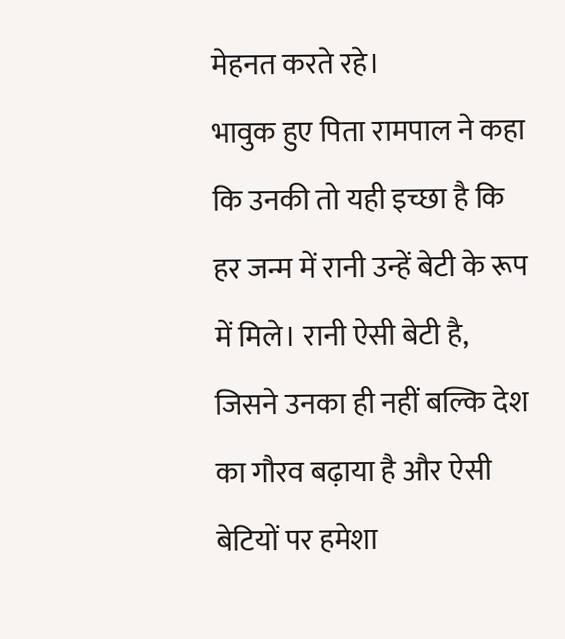मेहनत करते रहे।
भावुक हुए पिता रामपाल ने कहा कि उनकी तो यही इच्छा है कि हर जन्म में रानी उन्हें बेटी के रूप में मिले। रानी ऐसी बेटी है, जिसने उनका ही नहीं बल्कि देश का गौरव बढ़ाया है और ऐसी बेटियों पर हमेशा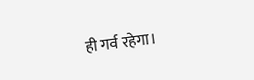ही गर्व रहेगा।